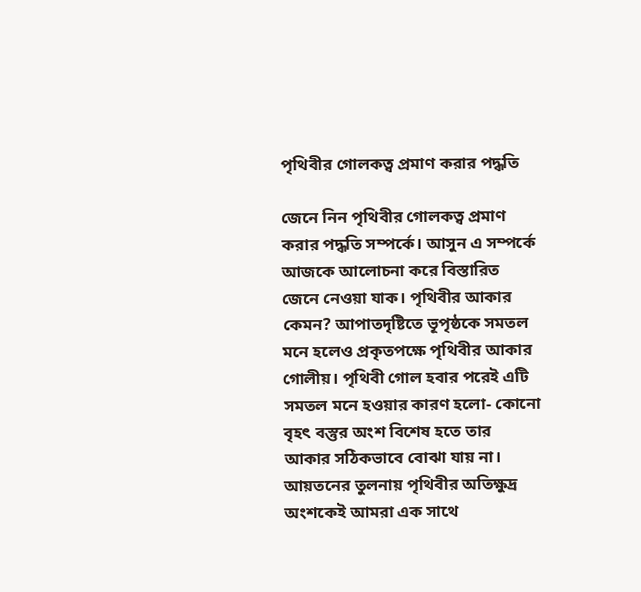পৃথিবীর গোলকত্ব প্রমাণ করার পদ্ধতি

জেনে নিন পৃথিবীর গোলকত্ব প্রমাণ করার পদ্ধতি সম্পর্কে। আসুন এ সম্পর্কে আজকে আলোচনা করে বিস্তারিত জেনে নেওয়া যাক। পৃথিবীর আকার কেমন? আপাতদৃষ্টিতে ভূপৃষ্ঠকে সমতল মনে হলেও প্রকৃতপক্ষে পৃথিবীর আকার গোলীয়। পৃথিবী গোল হবার পরেই এটি সমতল মনে হওয়ার কারণ হলো- কোনো বৃহৎ বস্তুর অংশ বিশেষ হতে তার আকার সঠিকভাবে বোঝা যায় না। আয়তনের তুলনায় পৃথিবীর অতিক্ষুদ্র অংশকেই আমরা এক সাথে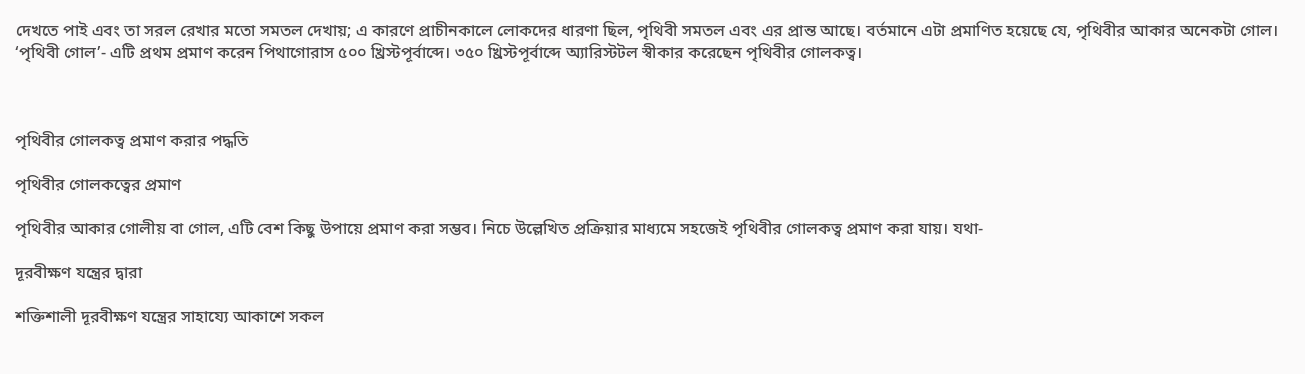দেখতে পাই এবং তা সরল রেখার মতো সমতল দেখায়; এ কারণে প্রাচীনকালে লোকদের ধারণা ছিল, পৃথিবী সমতল এবং এর প্রান্ত আছে। বর্তমানে এটা প্রমাণিত হয়েছে যে, পৃথিবীর আকার অনেকটা গোল। ‘পৃথিবী গোল’- এটি প্রথম প্রমাণ করেন পিথাগোরাস ৫০০ খ্রিস্টপূর্বাব্দে। ৩৫০ খ্রিস্টপূর্বাব্দে অ্যারিস্টটল স্বীকার করেছেন পৃথিবীর গোলকত্ব।



পৃথিবীর গোলকত্ব প্রমাণ করার পদ্ধতি

পৃথিবীর গোলকত্বের প্রমাণ

পৃথিবীর আকার গোলীয় বা গোল, এটি বেশ কিছু উপায়ে প্রমাণ করা সম্ভব। নিচে উল্লেখিত প্রক্রিয়ার মাধ্যমে সহজেই পৃথিবীর গোলকত্ব প্রমাণ করা যায়। যথা-

দূরবীক্ষণ যন্ত্রের দ্বারা

শক্তিশালী দূরবীক্ষণ যন্ত্রের সাহায্যে আকাশে সকল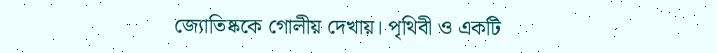জ্যোতিষ্ককে গোলীয় দেখায়। পৃথিবী ও একটি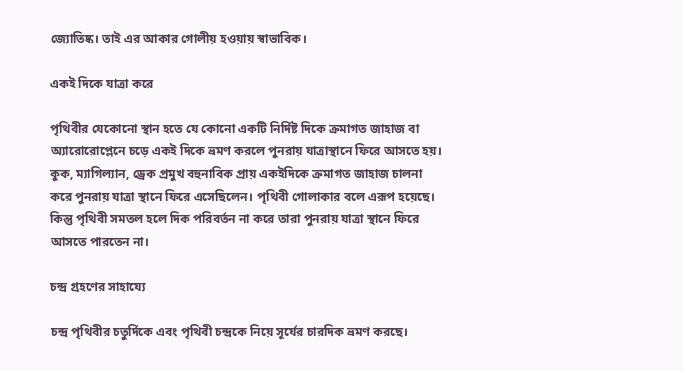জ্যোতিষ্ক। তাই এর আকার গোলীয় হওয়ায় স্বাভাবিক।

একই দিকে যাত্রা করে

পৃথিবীর যেকোনো স্থান হতে যে কোনো একটি নির্দিষ্ট দিকে ক্রমাগত জাহাজ বা অ্যারোরোপ্লেনে চড়ে একই দিকে ভ্রমণ করলে পুনরায় যাত্রাস্থানে ফিরে আসতে হয়। কুক, ম্যাগিল্যান, ড্রেক প্রমুখ বহুনাবিক প্রায় একইদিকে ক্রমাগত জাহাজ চালনা করে পুনরায় যাত্রা স্থানে ফিরে এসেছিলেন। পৃথিবী গোলাকার বলে এরূপ হয়েছে। কিন্তু পৃথিবী সমতল হলে দিক পরিবর্তন না করে তারা পুনরায় যাত্রা স্থানে ফিরে আসতে পারতেন না।

চন্দ্র গ্রহণের সাহায্যে

চন্দ্র পৃথিবীর চতুর্দিকে এবং পৃথিবী চন্দ্রকে নিয়ে সূর্যের চারদিক ভ্রমণ করছে।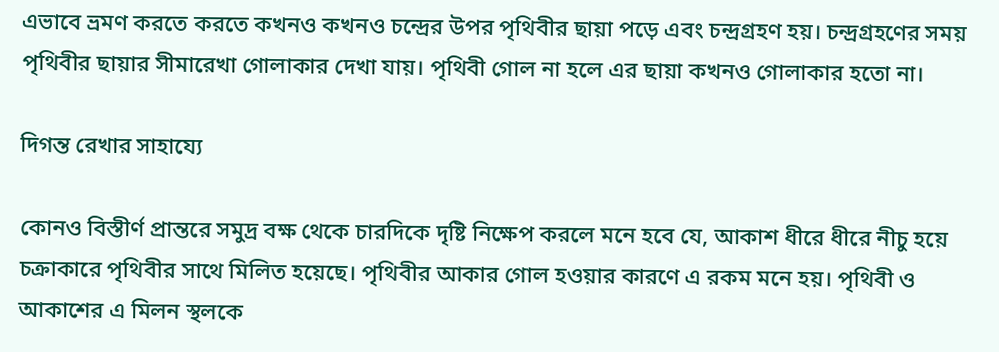এভাবে ভ্রমণ করতে করতে কখনও কখনও চন্দ্রের উপর পৃথিবীর ছায়া পড়ে এবং চন্দ্রগ্রহণ হয়। চন্দ্রগ্রহণের সময় পৃথিবীর ছায়ার সীমারেখা গোলাকার দেখা যায়। পৃথিবী গোল না হলে এর ছায়া কখনও গোলাকার হতো না।

দিগন্ত রেখার সাহায্যে

কোনও বিস্তীর্ণ প্রান্তরে সমুদ্র বক্ষ থেকে চারদিকে দৃষ্টি নিক্ষেপ করলে মনে হবে যে, আকাশ ধীরে ধীরে নীচু হয়ে চক্রাকারে পৃথিবীর সাথে মিলিত হয়েছে। পৃথিবীর আকার গোল হওয়ার কারণে এ রকম মনে হয়। পৃথিবী ও আকাশের এ মিলন স্থলকে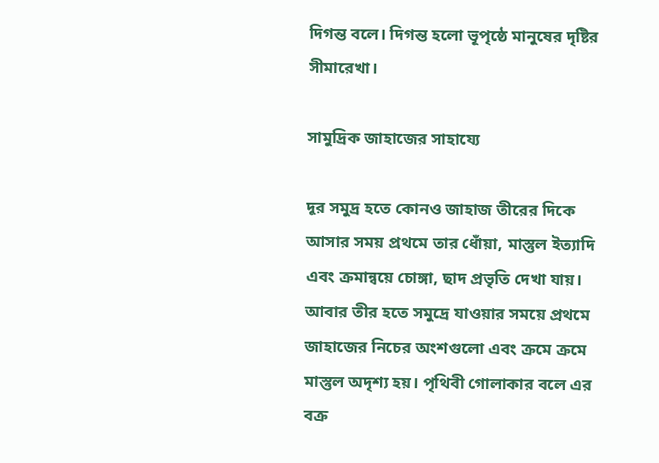দিগন্ত বলে। দিগন্ত হলো ভূপৃষ্ঠে মানুষের দৃষ্টির সীমারেখা।

সামুদ্রিক জাহাজের সাহায্যে

দূর সমুদ্র হতে কোনও জাহাজ তীরের দিকে আসার সময় প্রথমে তার ধোঁয়া, মাস্তুল ইত্যাদি এবং ক্রমান্বয়ে চোঙ্গা, ছাদ প্রভৃতি দেখা যায়। আবার তীর হতে সমুদ্রে যাওয়ার সময়ে প্রথমে জাহাজের নিচের অংশগুলো এবং ক্রমে ক্রমে মাস্তুল অদৃশ্য হয়। পৃথিবী গোলাকার বলে এর বক্র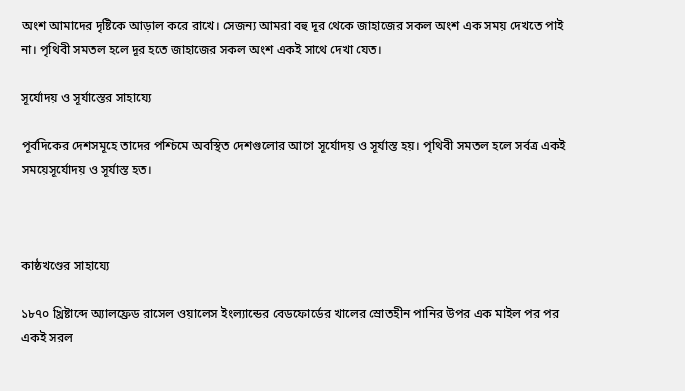অংশ আমাদের দৃষ্টিকে আড়াল করে রাখে। সেজন্য আমরা বহু দূর থেকে জাহাজের সকল অংশ এক সময় দেখতে পাই না। পৃথিবী সমতল হলে দূর হতে জাহাজের সকল অংশ একই সাথে দেখা যেত।

সূর্যোদয় ও সূর্যাস্তের সাহায্যে

পূর্বদিকের দেশসমূহে তাদের পশ্চিমে অবস্থিত দেশগুলোর আগে সূর্যোদয় ও সূর্যাস্ত হয়। পৃথিবী সমতল হলে সর্বত্র একই সময়েসূর্যোদয় ও সূর্যাস্ত হত।



কাষ্ঠখণ্ডের সাহায্যে

১৮৭০ খ্রিষ্টাব্দে অ্যালফ্রেড রাসেল ওয়ালেস ইংল্যান্ডের বেডফোর্ডের খালের স্রোতহীন পানির উপর এক মাইল পর পর একই সরল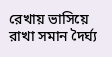রেখায় ভাসিয়ে রাখা সমান দৈর্ঘ্য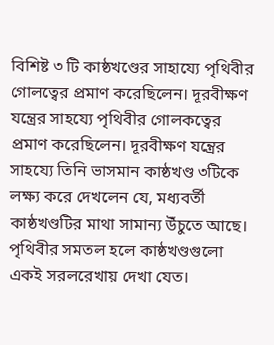বিশিষ্ট ৩ টি কাষ্ঠখণ্ডের সাহায্যে পৃথিবীর গোলত্বের প্রমাণ করেছিলেন। দূরবীক্ষণ যন্ত্রের সাহয্যে পৃথিবীর গোলকত্বের প্রমাণ করেছিলেন। দূরবীক্ষণ যন্ত্রের সাহয্যে তিনি ভাসমান কাষ্ঠখণ্ড ৩টিকে লক্ষ্য করে দেখলেন যে, মধ্যবর্তী কাষ্ঠখণ্ডটির মাথা সামান্য উঁচুতে আছে। পৃথিবীর সমতল হলে কাষ্ঠখণ্ডগুলো একই সরলরেখায় দেখা যেত।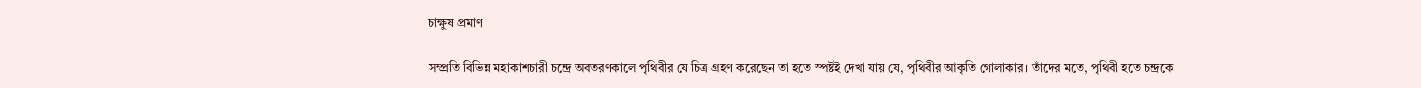চাক্ষুষ প্রমাণ

সম্প্রতি বিভিন্ন মহাকাশচারী চন্দ্রে অবতরণকালে পৃথিবীর যে চিত্র গ্রহণ করেছেন তা হতে স্পষ্টই দেখা যায় যে, পৃথিবীর আকৃতি গোলাকার। তাঁদের মতে, পৃথিবী হতে চন্দ্রকে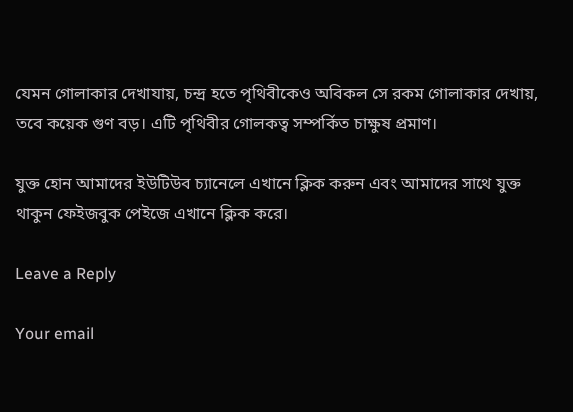যেমন গোলাকার দেখাযায়, চন্দ্র হতে পৃথিবীকেও অবিকল সে রকম গোলাকার দেখায়, তবে কয়েক গুণ বড়। এটি পৃথিবীর গোলকত্ব সম্পর্কিত চাক্ষুষ প্রমাণ।

যুক্ত হোন আমাদের ইউটিউব চ্যানেলে এখানে ক্লিক করুন এবং আমাদের সাথে যুক্ত থাকুন ফেইজবুক পেইজে এখানে ক্লিক করে।

Leave a Reply

Your email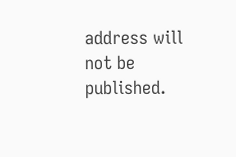address will not be published.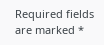Required fields are marked *